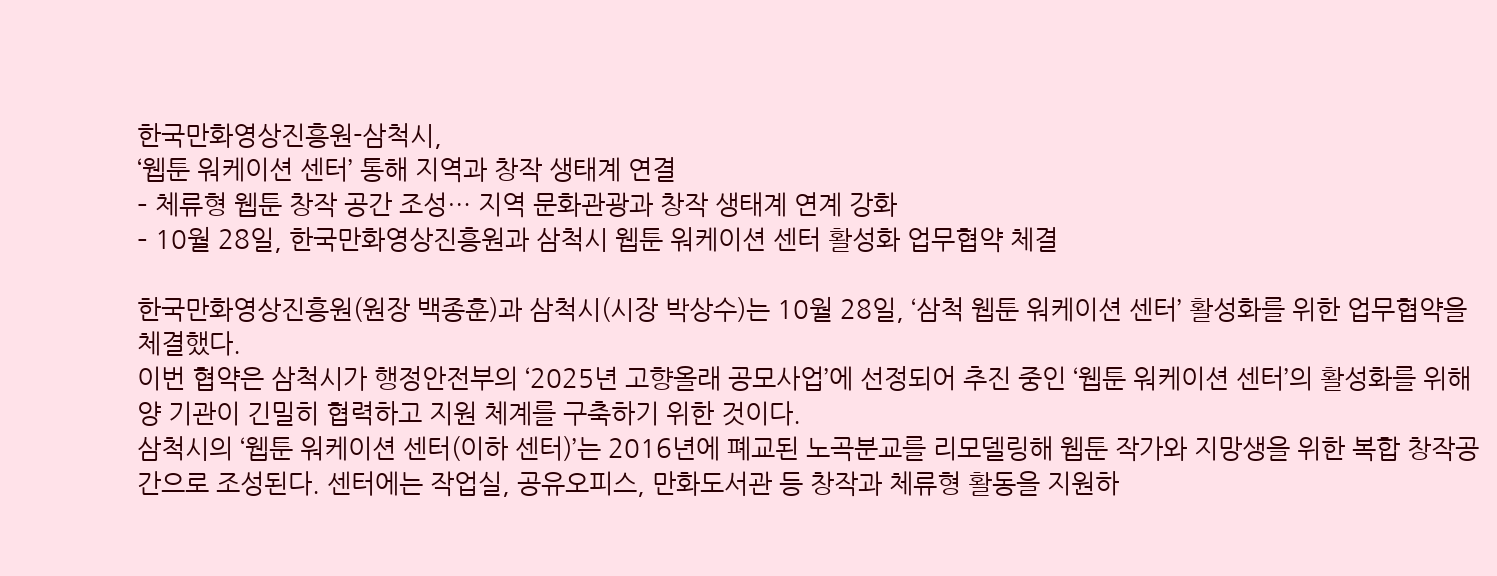한국만화영상진흥원-삼척시,
‘웹툰 워케이션 센터’ 통해 지역과 창작 생태계 연결
– 체류형 웹툰 창작 공간 조성… 지역 문화관광과 창작 생태계 연계 강화
– 10월 28일, 한국만화영상진흥원과 삼척시 웹툰 워케이션 센터 활성화 업무협약 체결

한국만화영상진흥원(원장 백종훈)과 삼척시(시장 박상수)는 10월 28일, ‘삼척 웹툰 워케이션 센터’ 활성화를 위한 업무협약을 체결했다.
이번 협약은 삼척시가 행정안전부의 ‘2025년 고향올래 공모사업’에 선정되어 추진 중인 ‘웹툰 워케이션 센터’의 활성화를 위해 양 기관이 긴밀히 협력하고 지원 체계를 구축하기 위한 것이다.
삼척시의 ‘웹툰 워케이션 센터(이하 센터)’는 2016년에 폐교된 노곡분교를 리모델링해 웹툰 작가와 지망생을 위한 복합 창작공간으로 조성된다. 센터에는 작업실, 공유오피스, 만화도서관 등 창작과 체류형 활동을 지원하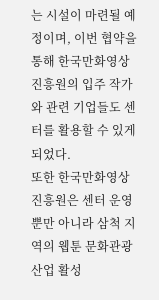는 시설이 마련될 예정이며, 이번 협약을 통해 한국만화영상진흥원의 입주 작가와 관련 기업들도 센터를 활용할 수 있게 되었다.
또한 한국만화영상진흥원은 센터 운영뿐만 아니라 삼척 지역의 웹툰 문화관광산업 활성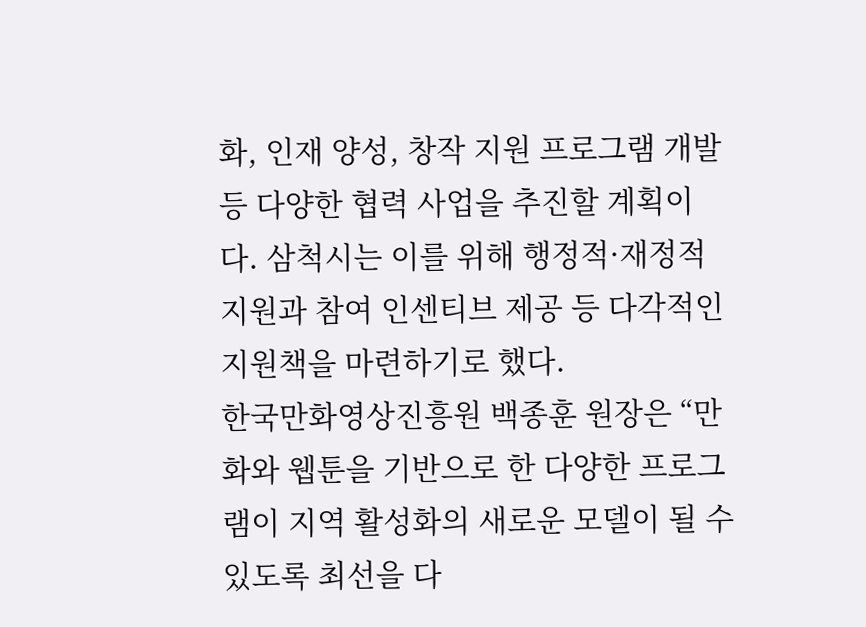화, 인재 양성, 창작 지원 프로그램 개발 등 다양한 협력 사업을 추진할 계획이다. 삼척시는 이를 위해 행정적·재정적 지원과 참여 인센티브 제공 등 다각적인 지원책을 마련하기로 했다.
한국만화영상진흥원 백종훈 원장은 “만화와 웹툰을 기반으로 한 다양한 프로그램이 지역 활성화의 새로운 모델이 될 수 있도록 최선을 다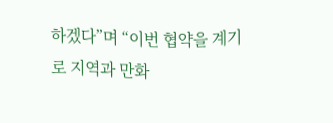하겠다”며 “이번 협약을 계기로 지역과 만화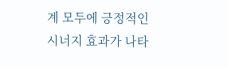계 모두에 긍정적인 시너지 효과가 나타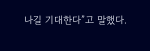나길 기대한다”고 말했다.